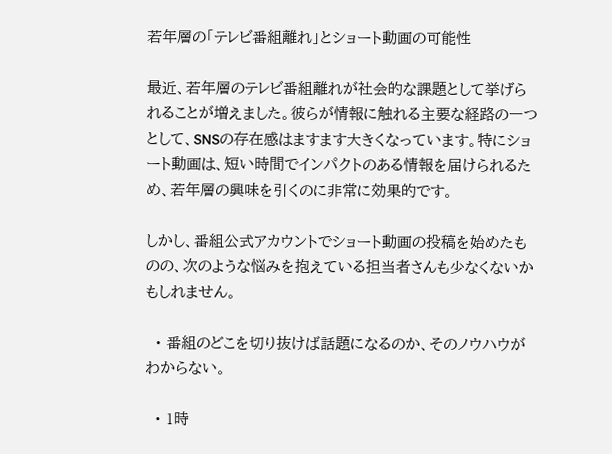若年層の「テレビ番組離れ」とショート動画の可能性

最近、若年層のテレビ番組離れが社会的な課題として挙げられることが増えました。彼らが情報に触れる主要な経路の一つとして、SNSの存在感はますます大きくなっています。特にショート動画は、短い時間でインパクトのある情報を届けられるため、若年層の興味を引くのに非常に効果的です。

しかし、番組公式アカウントでショート動画の投稿を始めたものの、次のような悩みを抱えている担当者さんも少なくないかもしれません。

  • 番組のどこを切り抜けば話題になるのか、そのノウハウがわからない。

  • 1時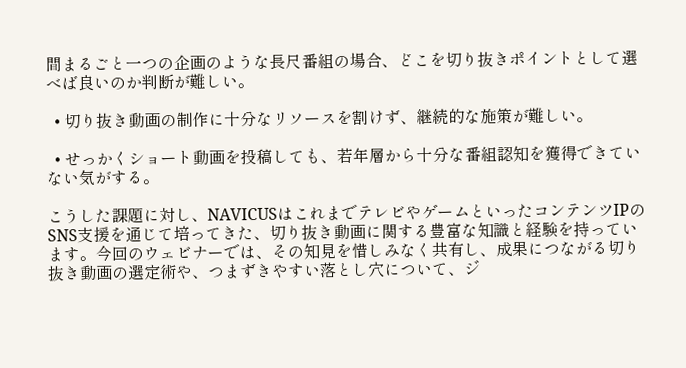間まるごと一つの企画のような長尺番組の場合、どこを切り抜きポイントとして選べば良いのか判断が難しい。

  • 切り抜き動画の制作に十分なリソースを割けず、継続的な施策が難しい。

  • せっかくショート動画を投稿しても、若年層から十分な番組認知を獲得できていない気がする。

こうした課題に対し、NAVICUSはこれまでテレビやゲームといったコンテンツIPのSNS支援を通じて培ってきた、切り抜き動画に関する豊富な知識と経験を持っています。今回のウェビナーでは、その知見を惜しみなく共有し、成果につながる切り抜き動画の選定術や、つまずきやすい落とし穴について、ジ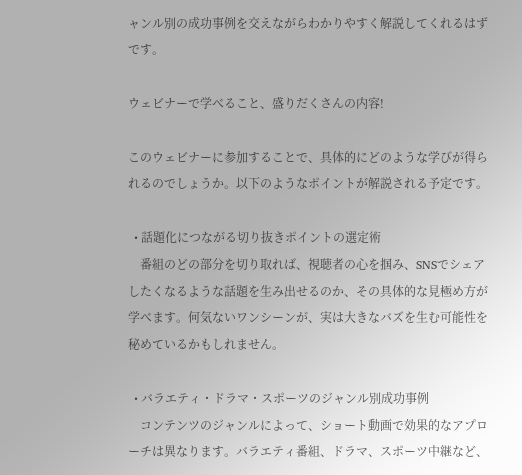ャンル別の成功事例を交えながらわかりやすく解説してくれるはずです。

ウェビナーで学べること、盛りだくさんの内容!

このウェビナーに参加することで、具体的にどのような学びが得られるのでしょうか。以下のようなポイントが解説される予定です。

  • 話題化につながる切り抜きポイントの選定術
    番組のどの部分を切り取れば、視聴者の心を掴み、SNSでシェアしたくなるような話題を生み出せるのか、その具体的な見極め方が学べます。何気ないワンシーンが、実は大きなバズを生む可能性を秘めているかもしれません。

  • バラエティ・ドラマ・スポーツのジャンル別成功事例
    コンテンツのジャンルによって、ショート動画で効果的なアプローチは異なります。バラエティ番組、ドラマ、スポーツ中継など、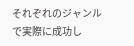それぞれのジャンルで実際に成功し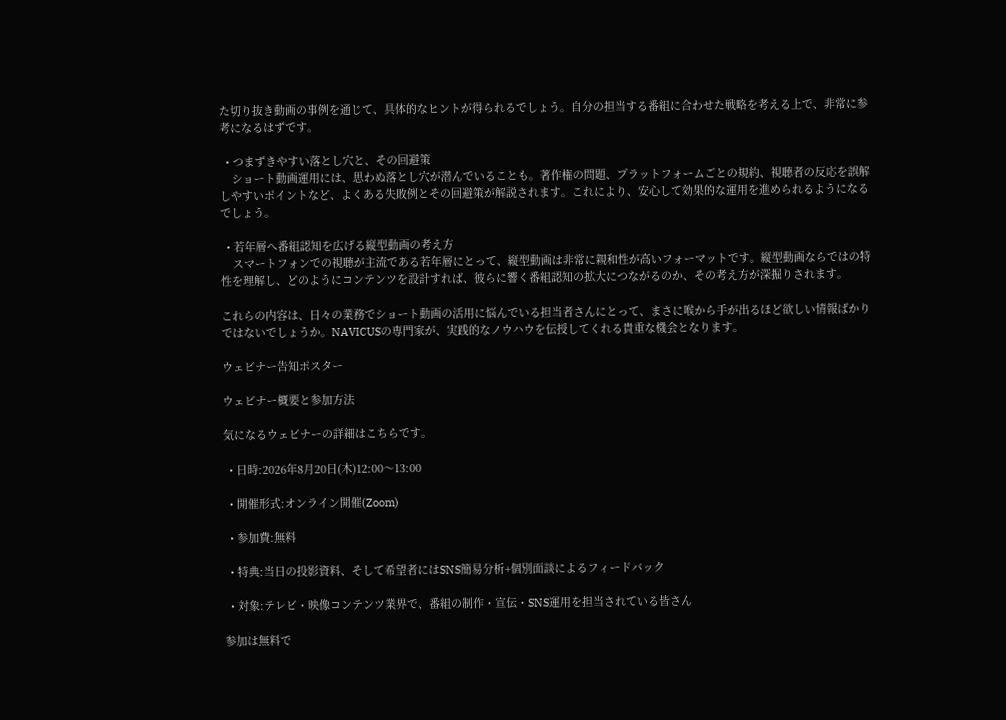た切り抜き動画の事例を通じて、具体的なヒントが得られるでしょう。自分の担当する番組に合わせた戦略を考える上で、非常に参考になるはずです。

  • つまずきやすい落とし穴と、その回避策
    ショート動画運用には、思わぬ落とし穴が潜んでいることも。著作権の問題、プラットフォームごとの規約、視聴者の反応を誤解しやすいポイントなど、よくある失敗例とその回避策が解説されます。これにより、安心して効果的な運用を進められるようになるでしょう。

  • 若年層へ番組認知を広げる縦型動画の考え方
    スマートフォンでの視聴が主流である若年層にとって、縦型動画は非常に親和性が高いフォーマットです。縦型動画ならではの特性を理解し、どのようにコンテンツを設計すれば、彼らに響く番組認知の拡大につながるのか、その考え方が深掘りされます。

これらの内容は、日々の業務でショート動画の活用に悩んでいる担当者さんにとって、まさに喉から手が出るほど欲しい情報ばかりではないでしょうか。NAVICUSの専門家が、実践的なノウハウを伝授してくれる貴重な機会となります。

ウェビナー告知ポスター

ウェビナー概要と参加方法

気になるウェビナーの詳細はこちらです。

  • 日時:2026年8月20日(木)12:00〜13:00

  • 開催形式:オンライン開催(Zoom)

  • 参加費:無料

  • 特典:当日の投影資料、そして希望者にはSNS簡易分析+個別面談によるフィードバック

  • 対象:テレビ・映像コンテンツ業界で、番組の制作・宣伝・SNS運用を担当されている皆さん

参加は無料で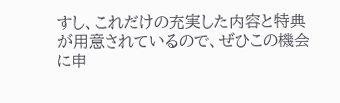すし、これだけの充実した内容と特典が用意されているので、ぜひこの機会に申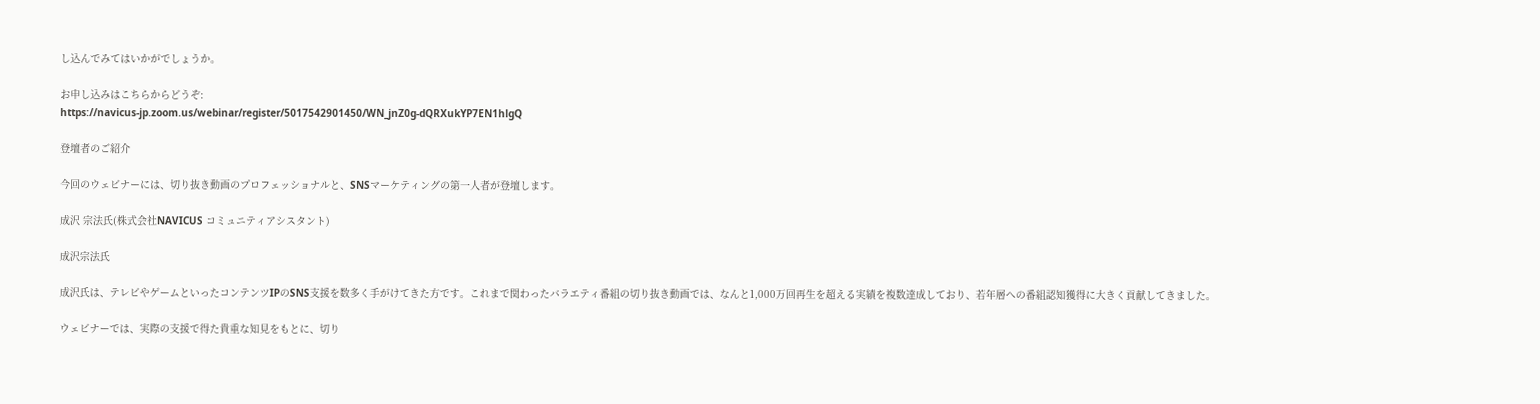し込んでみてはいかがでしょうか。

お申し込みはこちらからどうぞ:
https://navicus-jp.zoom.us/webinar/register/5017542901450/WN_jnZ0g-dQRXukYP7EN1hlgQ

登壇者のご紹介

今回のウェビナーには、切り抜き動画のプロフェッショナルと、SNSマーケティングの第一人者が登壇します。

成沢 宗法氏(株式会社NAVICUS コミュニティアシスタント)

成沢宗法氏

成沢氏は、テレビやゲームといったコンテンツIPのSNS支援を数多く手がけてきた方です。これまで関わったバラエティ番組の切り抜き動画では、なんと1,000万回再生を超える実績を複数達成しており、若年層への番組認知獲得に大きく貢献してきました。

ウェビナーでは、実際の支援で得た貴重な知見をもとに、切り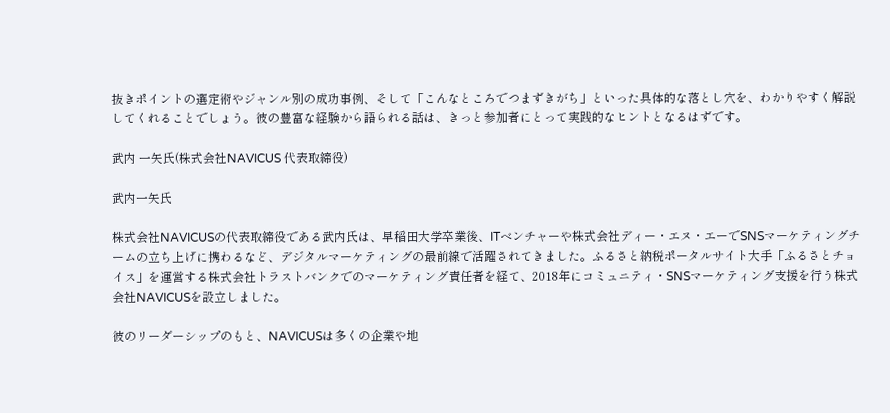抜きポイントの選定術やジャンル別の成功事例、そして「こんなところでつまずきがち」といった具体的な落とし穴を、わかりやすく解説してくれることでしょう。彼の豊富な経験から語られる話は、きっと参加者にとって実践的なヒントとなるはずです。

武内 一矢氏(株式会社NAVICUS 代表取締役)

武内一矢氏

株式会社NAVICUSの代表取締役である武内氏は、早稲田大学卒業後、ITベンチャーや株式会社ディー・エヌ・エーでSNSマーケティングチームの立ち上げに携わるなど、デジタルマーケティングの最前線で活躍されてきました。ふるさと納税ポータルサイト大手「ふるさとチョイス」を運営する株式会社トラストバンクでのマーケティング責任者を経て、2018年にコミュニティ・SNSマーケティング支援を行う株式会社NAVICUSを設立しました。

彼のリーダーシップのもと、NAVICUSは多くの企業や地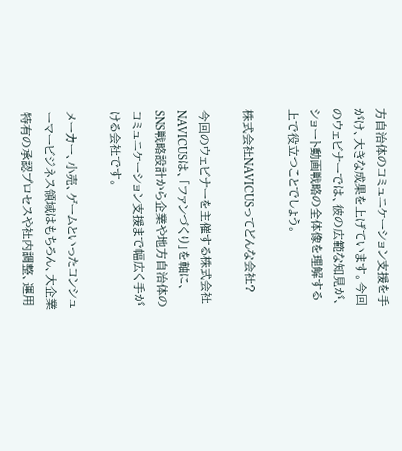方自治体のコミュニケーション支援を手がけ、大きな成果を上げています。今回のウェビナーでは、彼の広範な知見が、ショート動画戦略の全体像を理解する上で役立つことでしょう。

株式会社NAVICUSってどんな会社?

今回のウェビナーを主催する株式会社NAVICUSは、「ファンづくり」を軸に、SNS戦略設計から企業や地方自治体のコミュニケーション支援まで幅広く手がける会社です。

メーカー、小売、ゲームといったコンシューマービジネス領域はもちろん、大企業特有の承認プロセスや社内調整、運用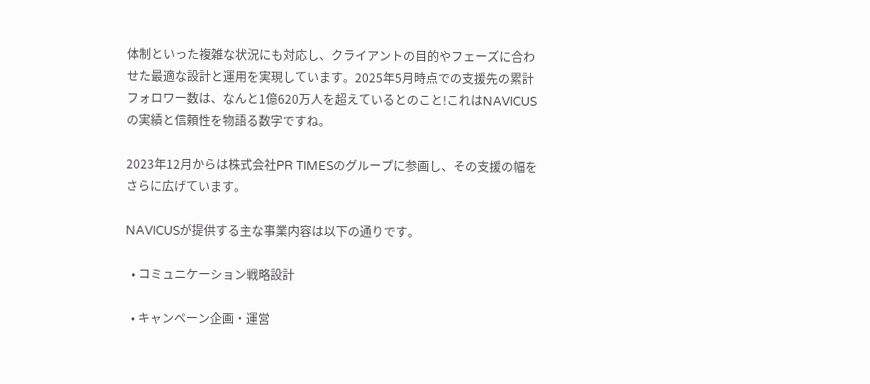体制といった複雑な状況にも対応し、クライアントの目的やフェーズに合わせた最適な設計と運用を実現しています。2025年5月時点での支援先の累計フォロワー数は、なんと1億620万人を超えているとのこと!これはNAVICUSの実績と信頼性を物語る数字ですね。

2023年12月からは株式会社PR TIMESのグループに参画し、その支援の幅をさらに広げています。

NAVICUSが提供する主な事業内容は以下の通りです。

  • コミュニケーション戦略設計

  • キャンペーン企画・運営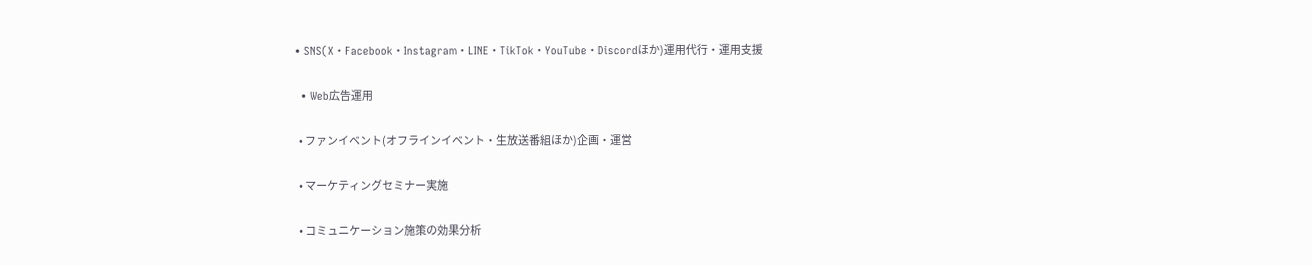• SNS(X・Facebook・Instagram・LINE・TikTok・YouTube・Discordほか)運用代行・運用支援

  • Web広告運用

  • ファンイベント(オフラインイベント・生放送番組ほか)企画・運営

  • マーケティングセミナー実施

  • コミュニケーション施策の効果分析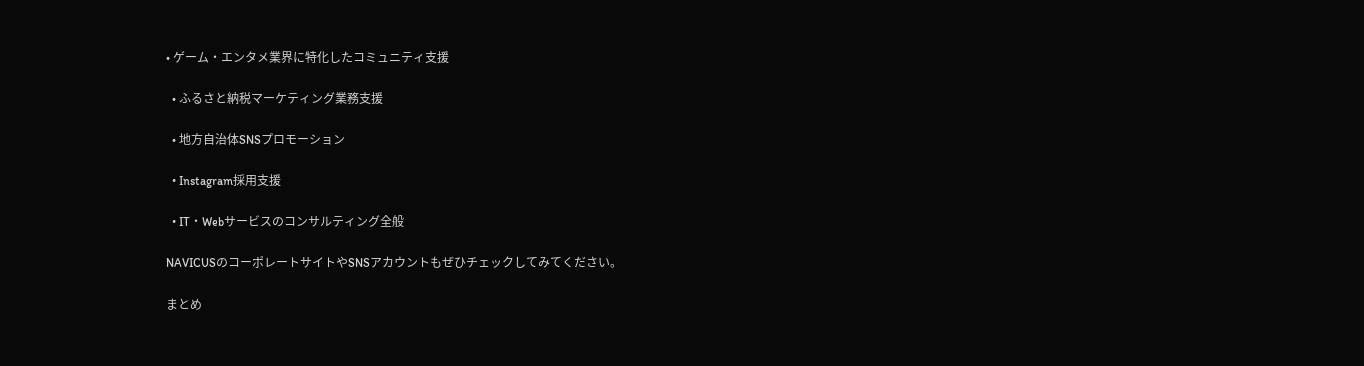• ゲーム・エンタメ業界に特化したコミュニティ支援

  • ふるさと納税マーケティング業務支援

  • 地方自治体SNSプロモーション

  • Instagram採用支援

  • IT・Webサービスのコンサルティング全般

NAVICUSのコーポレートサイトやSNSアカウントもぜひチェックしてみてください。

まとめ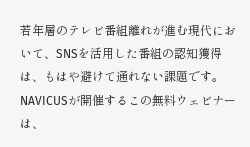若年層のテレビ番組離れが進む現代において、SNSを活用した番組の認知獲得は、もはや避けて通れない課題です。NAVICUSが開催するこの無料ウェビナーは、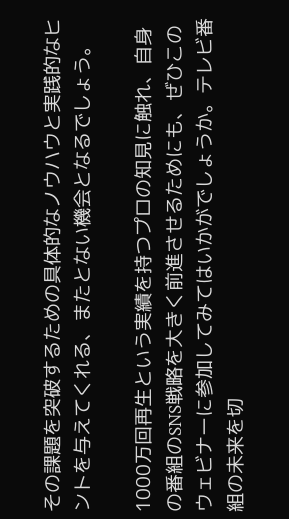その課題を突破するための具体的なノウハウと実践的なヒントを与えてくれる、またとない機会となるでしょう。

1000万回再生という実績を持つプロの知見に触れ、自身の番組のSNS戦略を大きく前進させるためにも、ぜひこのウェビナーに参加してみてはいかがでしょうか。テレビ番組の未来を切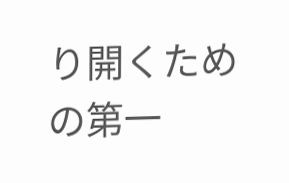り開くための第一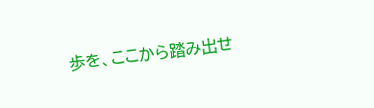歩を、ここから踏み出せ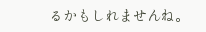るかもしれませんね。